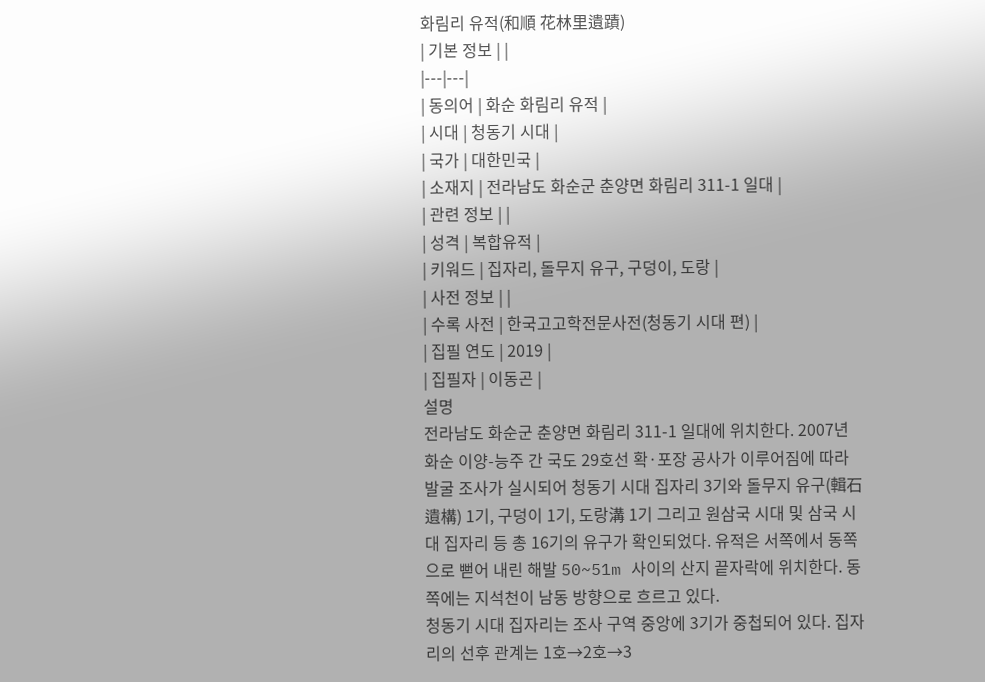화림리 유적(和順 花林里遺蹟)
| 기본 정보 | |
|---|---|
| 동의어 | 화순 화림리 유적 |
| 시대 | 청동기 시대 |
| 국가 | 대한민국 |
| 소재지 | 전라남도 화순군 춘양면 화림리 311-1 일대 |
| 관련 정보 | |
| 성격 | 복합유적 |
| 키워드 | 집자리, 돌무지 유구, 구덩이, 도랑 |
| 사전 정보 | |
| 수록 사전 | 한국고고학전문사전(청동기 시대 편) |
| 집필 연도 | 2019 |
| 집필자 | 이동곤 |
설명
전라남도 화순군 춘양면 화림리 311-1 일대에 위치한다. 2007년 화순 이양-능주 간 국도 29호선 확·포장 공사가 이루어짐에 따라 발굴 조사가 실시되어 청동기 시대 집자리 3기와 돌무지 유구(輯石遺構) 1기, 구덩이 1기, 도랑溝 1기 그리고 원삼국 시대 및 삼국 시대 집자리 등 총 16기의 유구가 확인되었다. 유적은 서쪽에서 동쪽으로 뻗어 내린 해발 50~51m 사이의 산지 끝자락에 위치한다. 동쪽에는 지석천이 남동 방향으로 흐르고 있다.
청동기 시대 집자리는 조사 구역 중앙에 3기가 중첩되어 있다. 집자리의 선후 관계는 1호→2호→3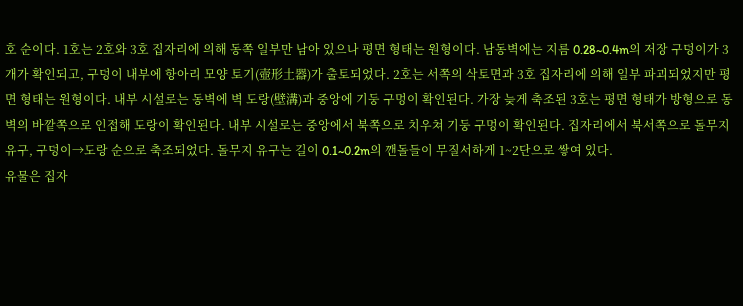호 순이다. 1호는 2호와 3호 집자리에 의해 동쪽 일부만 남아 있으나 평면 형태는 원형이다. 남동벽에는 지름 0.28~0.4m의 저장 구덩이가 3개가 확인되고, 구덩이 내부에 항아리 모양 토기(壺形土器)가 출토되었다. 2호는 서쪽의 삭토면과 3호 집자리에 의해 일부 파괴되었지만 평면 형태는 원형이다. 내부 시설로는 동벽에 벽 도랑(壁溝)과 중앙에 기둥 구멍이 확인된다. 가장 늦게 축조된 3호는 평면 형태가 방형으로 동벽의 바깥쪽으로 인접해 도랑이 확인된다. 내부 시설로는 중앙에서 북쪽으로 치우쳐 기둥 구멍이 확인된다. 집자리에서 북서쪽으로 돌무지 유구, 구덩이→도랑 순으로 축조되었다. 돌무지 유구는 길이 0.1~0.2m의 깬돌들이 무질서하게 1~2단으로 쌓여 있다.
유물은 집자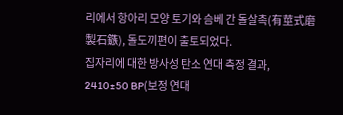리에서 항아리 모양 토기와 슴베 간 돌살촉(有莖式磨製石鏃), 돌도끼편이 출토되었다.
집자리에 대한 방사성 탄소 연대 측정 결과, 2410±50 BP(보정 연대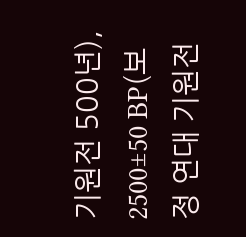기원전 500년), 2500±50 BP(보정 연대 기원전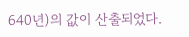640년)의 값이 산출되었다.